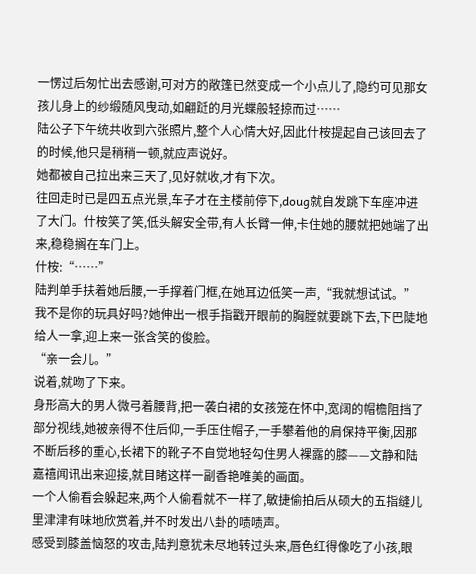一愣过后匆忙出去感谢,可对方的敞篷已然变成一个小点儿了,隐约可见那女孩儿身上的纱缎随风曳动,如翩跹的月光蝶般轻掠而过……
陆公子下午统共收到六张照片,整个人心情大好,因此什桉提起自己该回去了的时候,他只是稍稍一顿,就应声说好。
她都被自己拉出来三天了,见好就收,才有下次。
往回走时已是四五点光景,车子才在主楼前停下,doug就自发跳下车座冲进了大门。什桉笑了笑,低头解安全带,有人长臂一伸,卡住她的腰就把她端了出来,稳稳搁在车门上。
什桉:“……”
陆判单手扶着她后腰,一手撑着门框,在她耳边低笑一声,“我就想试试。”
我不是你的玩具好吗?她伸出一根手指戳开眼前的胸膛就要跳下去,下巴陡地给人一拿,迎上来一张含笑的俊脸。
“亲一会儿。”
说着,就吻了下来。
身形高大的男人微弓着腰背,把一袭白裙的女孩笼在怀中,宽阔的帽檐阻挡了部分视线,她被亲得不住后仰,一手压住帽子,一手攀着他的肩保持平衡,因那不断后移的重心,长裙下的靴子不自觉地轻勾住男人裸露的膝——文静和陆嘉禧闻讯出来迎接,就目睹这样一副香艳唯美的画面。
一个人偷看会躲起来,两个人偷看就不一样了,敏捷偷拍后从硕大的五指缝儿里津津有味地欣赏着,并不时发出八卦的啧啧声。
感受到膝盖恼怒的攻击,陆判意犹未尽地转过头来,唇色红得像吃了小孩,眼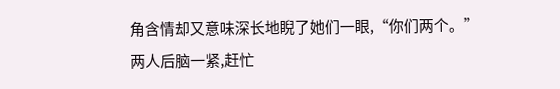角含情却又意味深长地睨了她们一眼,“你们两个。”
两人后脑一紧,赶忙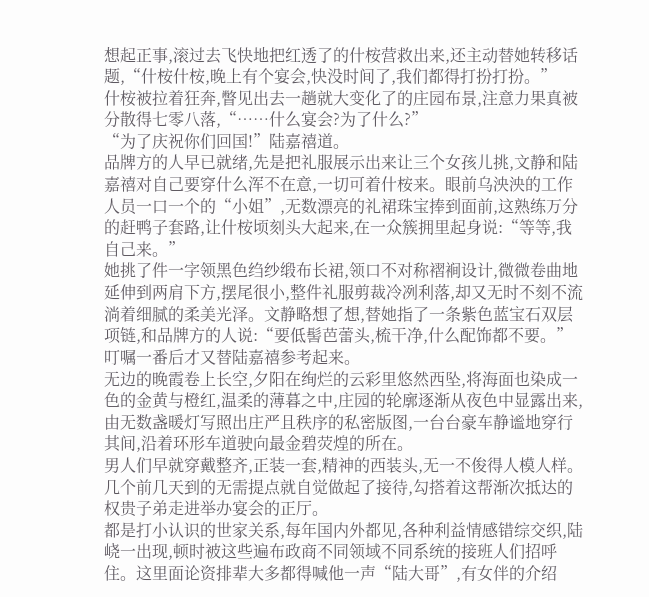想起正事,滚过去飞快地把红透了的什桉营救出来,还主动替她转移话题,“什桉什桉,晚上有个宴会,快没时间了,我们都得打扮打扮。”
什桉被拉着狂奔,瞥见出去一趟就大变化了的庄园布景,注意力果真被分散得七零八落,“……什么宴会?为了什么?”
“为了庆祝你们回国!”陆嘉禧道。
品牌方的人早已就绪,先是把礼服展示出来让三个女孩儿挑,文静和陆嘉禧对自己要穿什么浑不在意,一切可着什桉来。眼前乌泱泱的工作人员一口一个的“小姐”,无数漂亮的礼裙珠宝捧到面前,这熟练万分的赶鸭子套路,让什桉顷刻头大起来,在一众簇拥里起身说:“等等,我自己来。”
她挑了件一字领黑色绉纱缎布长裙,领口不对称褶裥设计,微微卷曲地延伸到两肩下方,摆尾很小,整件礼服剪裁冷冽利落,却又无时不刻不流淌着细腻的柔美光泽。文静略想了想,替她指了一条紫色蓝宝石双层项链,和品牌方的人说:“要低髻芭蕾头,梳干净,什么配饰都不要。”叮嘱一番后才又替陆嘉禧参考起来。
无边的晚霞卷上长空,夕阳在绚烂的云彩里悠然西坠,将海面也染成一色的金黄与橙红,温柔的薄暮之中,庄园的轮廓逐渐从夜色中显露出来,由无数盏暖灯写照出庄严且秩序的私密版图,一台台豪车静谧地穿行其间,沿着环形车道驶向最金碧荧煌的所在。
男人们早就穿戴整齐,正装一套,精神的西装头,无一不俊得人模人样。几个前几天到的无需提点就自觉做起了接待,勾搭着这帮渐次抵达的权贵子弟走进举办宴会的正厅。
都是打小认识的世家关系,每年国内外都见,各种利益情感错综交织,陆峣一出现,顿时被这些遍布政商不同领域不同系统的接班人们招呼住。这里面论资排辈大多都得喊他一声“陆大哥”,有女伴的介绍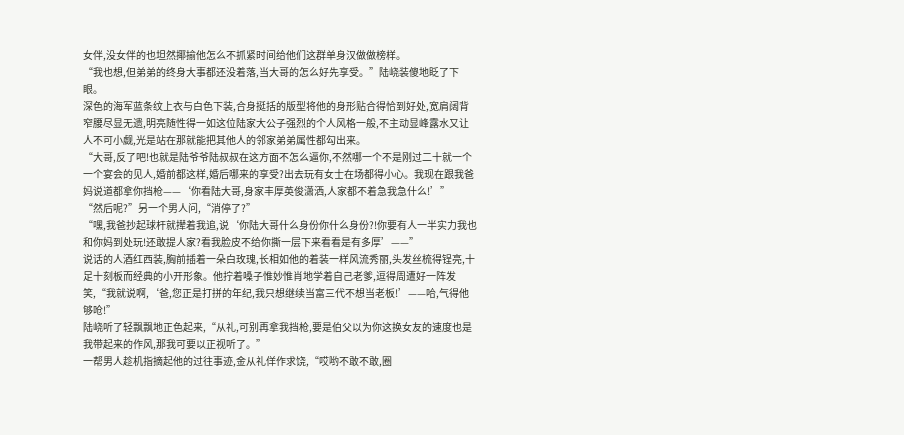女伴,没女伴的也坦然揶揄他怎么不抓紧时间给他们这群单身汉做做榜样。
“我也想,但弟弟的终身大事都还没着落,当大哥的怎么好先享受。”陆峣装傻地眨了下眼。
深色的海军蓝条纹上衣与白色下装,合身挺括的版型将他的身形贴合得恰到好处,宽肩阔背窄腰尽显无遗,明亮随性得一如这位陆家大公子强烈的个人风格一般,不主动显峰露水又让人不可小觑,光是站在那就能把其他人的邻家弟弟属性都勾出来。
“大哥,反了吧!也就是陆爷爷陆叔叔在这方面不怎么逼你,不然哪一个不是刚过二十就一个一个宴会的见人,婚前都这样,婚后哪来的享受?出去玩有女士在场都得小心。我现在跟我爸妈说道都拿你挡枪——‘你看陆大哥,身家丰厚英俊潇洒,人家都不着急我急什么!’”
“然后呢?”另一个男人问,“消停了?”
“嘿,我爸抄起球杆就撵着我追,说‘你陆大哥什么身份你什么身份?!你要有人一半实力我也和你妈到处玩!还敢提人家?看我脸皮不给你撕一层下来看看是有多厚’——”
说话的人酒红西装,胸前插着一朵白玫瑰,长相如他的着装一样风流秀丽,头发丝梳得锃亮,十足十刻板而经典的小开形象。他拧着嗓子惟妙惟肖地学着自己老爹,逗得周遭好一阵发笑,“我就说啊,‘爸,您正是打拼的年纪,我只想继续当富三代不想当老板!’——哈,气得他够呛!”
陆峣听了轻飘飘地正色起来,“从礼,可别再拿我挡枪,要是伯父以为你这换女友的速度也是我带起来的作风,那我可要以正视听了。”
一帮男人趁机指摘起他的过往事迹,金从礼佯作求饶,“哎哟不敢不敢,圈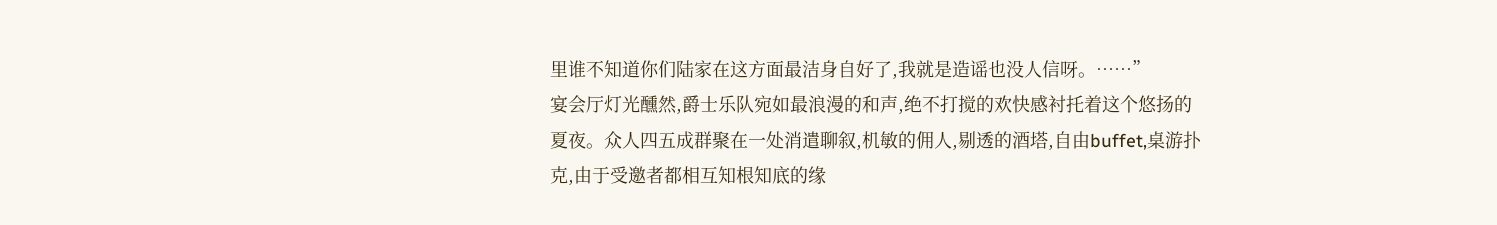里谁不知道你们陆家在这方面最洁身自好了,我就是造谣也没人信呀。……”
宴会厅灯光醺然,爵士乐队宛如最浪漫的和声,绝不打搅的欢快感衬托着这个悠扬的夏夜。众人四五成群聚在一处消遣聊叙,机敏的佣人,剔透的酒塔,自由buffet,桌游扑克,由于受邀者都相互知根知底的缘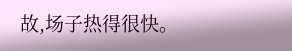故,场子热得很快。